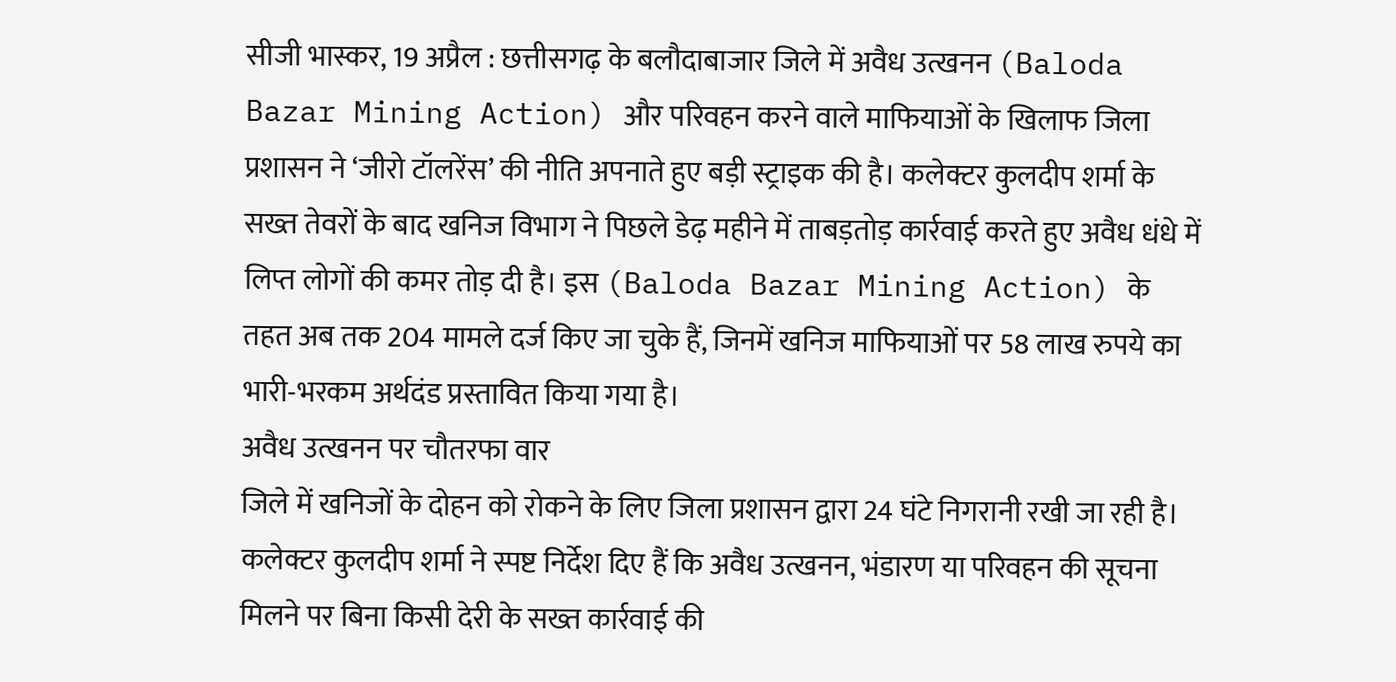सीजी भास्कर, 19 अप्रैल : छत्तीसगढ़ के बलौदाबाजार जिले में अवैध उत्खनन (Baloda Bazar Mining Action) और परिवहन करने वाले माफियाओं के खिलाफ जिला प्रशासन ने ‘जीरो टॉलरेंस’ की नीति अपनाते हुए बड़ी स्ट्राइक की है। कलेक्टर कुलदीप शर्मा के सख्त तेवरों के बाद खनिज विभाग ने पिछले डेढ़ महीने में ताबड़तोड़ कार्रवाई करते हुए अवैध धंधे में लिप्त लोगों की कमर तोड़ दी है। इस (Baloda Bazar Mining Action) के तहत अब तक 204 मामले दर्ज किए जा चुके हैं, जिनमें खनिज माफियाओं पर 58 लाख रुपये का भारी-भरकम अर्थदंड प्रस्तावित किया गया है।
अवैध उत्खनन पर चौतरफा वार
जिले में खनिजों के दोहन को रोकने के लिए जिला प्रशासन द्वारा 24 घंटे निगरानी रखी जा रही है। कलेक्टर कुलदीप शर्मा ने स्पष्ट निर्देश दिए हैं कि अवैध उत्खनन, भंडारण या परिवहन की सूचना मिलने पर बिना किसी देरी के सख्त कार्रवाई की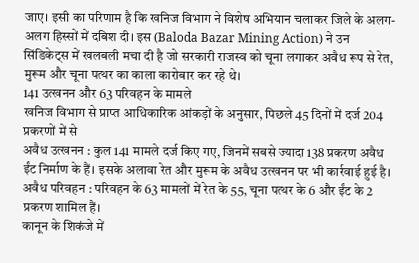जाए। इसी का परिणाम है कि खनिज विभाग ने विशेष अभियान चलाकर जिले के अलग-अलग हिस्सों में दबिश दी। इस (Baloda Bazar Mining Action) ने उन सिंडिकेट्स में खलबली मचा दी है जो सरकारी राजस्व को चूना लगाकर अवैध रूप से रेत, मुरूम और चूना पत्थर का काला कारोबार कर रहे थे।
141 उत्खनन और 63 परिवहन के मामले
खनिज विभाग से प्राप्त आधिकारिक आंकड़ों के अनुसार, पिछले 45 दिनों में दर्ज 204 प्रकरणों में से
अवैध उत्खनन : कुल 141 मामले दर्ज किए गए, जिनमें सबसे ज्यादा 138 प्रकरण अवैध ईंट निर्माण के हैं। इसके अलावा रेत और मुरूम के अवैध उत्खनन पर भी कार्रवाई हुई है।
अवैध परिवहन : परिवहन के 63 मामलों में रेत के 55, चूना पत्थर के 6 और ईंट के 2 प्रकरण शामिल हैं।
कानून के शिकंजे में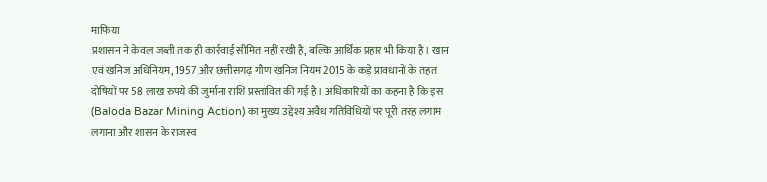माफिया
प्रशासन ने केवल जब्ती तक ही कार्रवाई सीमित नहीं रखी है, बल्कि आर्थिक प्रहार भी किया है। खान एवं खनिज अधिनियम, 1957 और छत्तीसगढ़ गौण खनिज नियम 2015 के कड़े प्रावधानों के तहत दोषियों पर 58 लाख रुपये की जुर्माना राशि प्रस्तावित की गई है। अधिकारियों का कहना है कि इस (Baloda Bazar Mining Action) का मुख्य उद्देश्य अवैध गतिविधियों पर पूरी तरह लगाम लगाना और शासन के राजस्व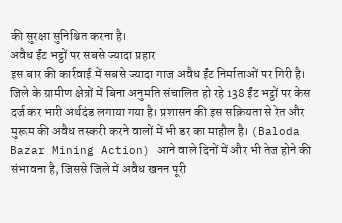की सुरक्षा सुनिश्चित करना है।
अवैध ईंट भट्ठों पर सबसे ज्यादा प्रहार
इस बार की कार्रवाई में सबसे ज्यादा गाज अवैध ईंट निर्माताओं पर गिरी है। जिले के ग्रामीण क्षेत्रों में बिना अनुमति संचालित हो रहे 138 ईंट भट्ठों पर केस दर्ज कर भारी अर्थदंड लगाया गया है। प्रशासन की इस सक्रियता से रेत और मुरूम की अवैध तस्करी करने वालों में भी डर का माहौल है। (Baloda Bazar Mining Action) आने वाले दिनों में और भी तेज होने की संभावना है, जिससे जिले में अवैध खनन पूरी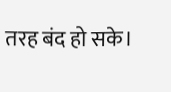तरह बंद हो सके।